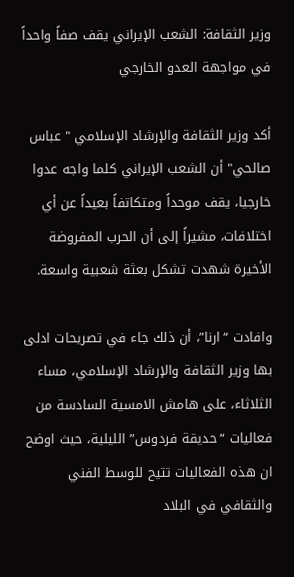وزير الثقافة: الشعب الإيراني يقف صفاً واحداً في مواجهة العدو الخارجي

أكد وزير الثقافة والإرشاد الإسلامي " عباس صالحي" أن الشعب الإيراني كلما واجه عدوا خارجيا، يقف موحداً ومتكاتفاً بعيداً عن أي اختلافات، مشيراً إلى أن الحرب المفروضة الأخيرة شهدت تشكل بعثة شعبية واسعة.

وافادت “ارنا”، أن ذلك جاء في تصريحات ادلى بها وزير الثقافة والإرشاد الإسلامي، مساء الثلاثاء، على هامش الامسية السادسة من فعاليات “حدیقة فردوس” الليلية، حيث اوضح ان هذه الفعاليات تتيح للوسط الفني والثقافي في البلاد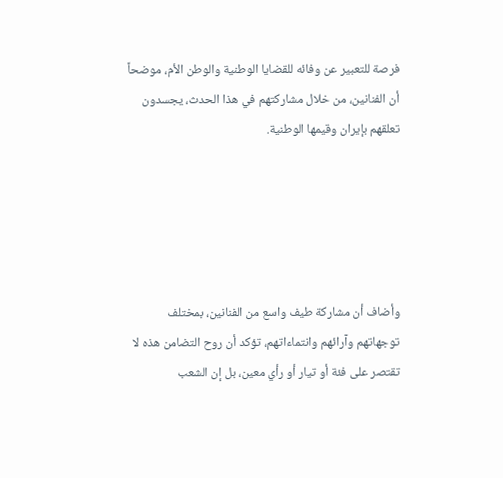فرصة للتعبير عن وفائه للقضايا الوطنية والوطن الأم، موضحاً أن الفنانين، من خلال مشاركتهم في هذا الحدث، يجسدون تعلقهم بإيران وقيمها الوطنية.





وأضاف أن مشاركة طيف واسع من الفنانين، بمختلف توجهاتهم وآرائهم وانتماءاتهم، تؤكد أن روح التضامن هذه لا تقتصر على فئة أو تيار أو رأي معين، بل إن الشعب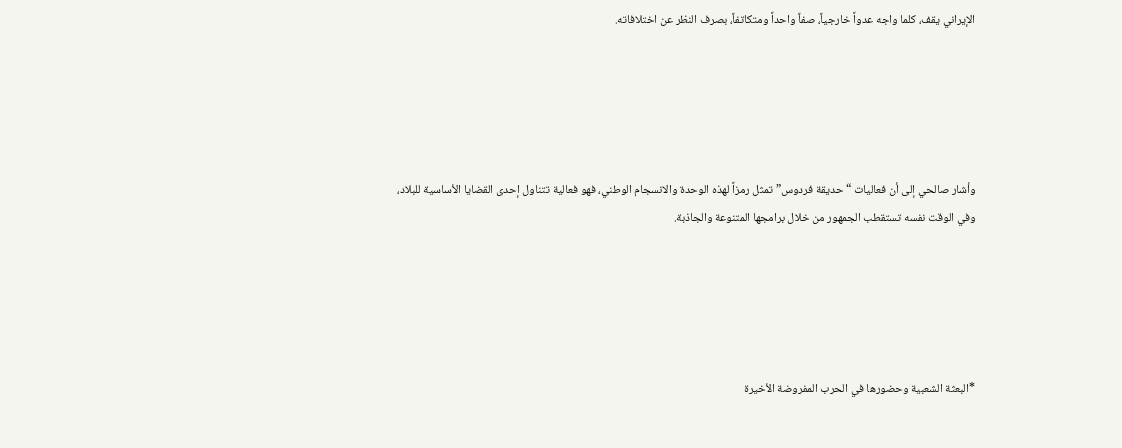الإيراني يقف، كلما واجه عدواً خارجياً، صفاً واحداً ومتكاتفاً، بصرف النظر عن اختلافاته.





وأشار صالحي إلى أن فعاليات “حدیقة فردوس” تمثل رمزاً لهذه الوحدة والانسجام الوطني، فهو فعالية تتناول إحدى القضايا الأساسية للبلاد، وفي الوقت نفسه تستقطب الجمهور من خلال برامجها المتنوعة والجاذبة.





*البعثة الشعبية وحضورها في الحرب المفروضة الأخيرة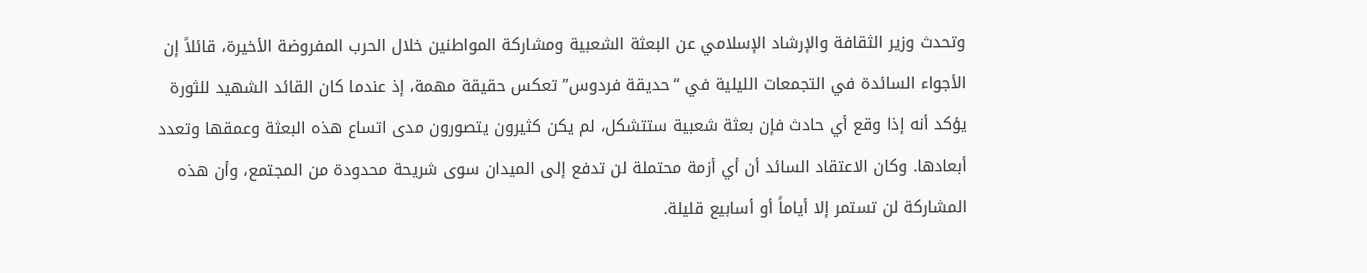وتحدث وزير الثقافة والإرشاد الإسلامي عن البعثة الشعبية ومشاركة المواطنين خلال الحرب المفروضة الأخيرة، قائلاً إن الأجواء السائدة في التجمعات اللیلية في “حدیقة فردوس” تعكس حقيقة مهمة، إذ عندما كان القائد الشهيد للثورة يؤكد أنه إذا وقع أي حادث فإن بعثة شعبية ستتشكل، لم يكن كثيرون يتصورون مدى اتساع هذه البعثة وعمقها وتعدد أبعادها. وكان الاعتقاد السائد أن أي أزمة محتملة لن تدفع إلى الميدان سوى شريحة محدودة من المجتمع، وأن هذه المشاركة لن تستمر إلا أياماً أو أسابيع قليلة.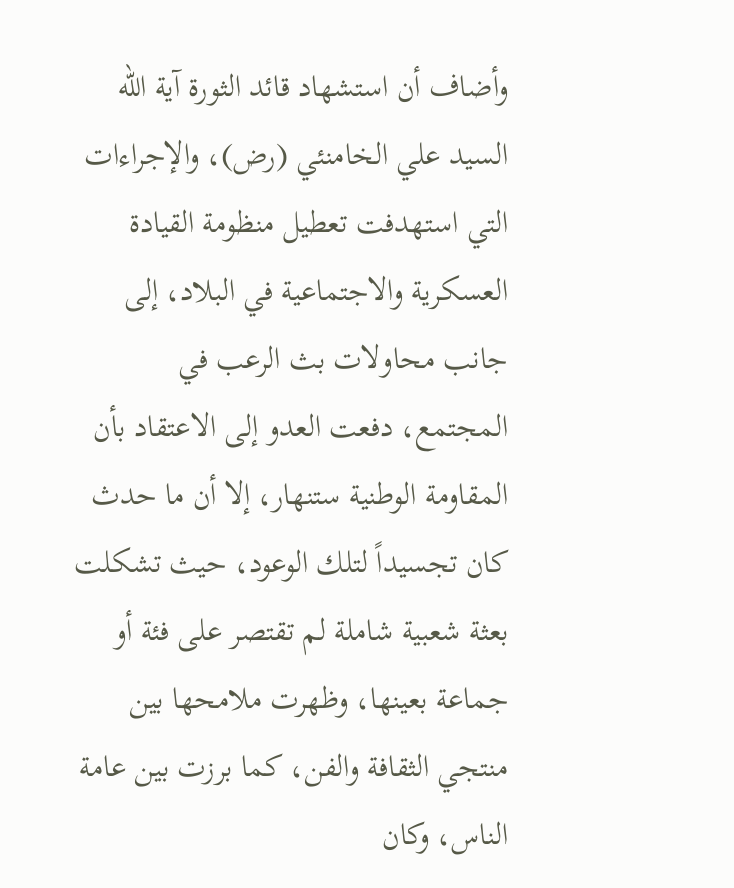وأضاف أن استشهاد قائد الثورة آية الله السيد علي الخامنئي (رض)، والإجراءات التي استهدفت تعطيل منظومة القيادة العسكرية والاجتماعية في البلاد، إلى جانب محاولات بث الرعب في المجتمع، دفعت العدو إلى الاعتقاد بأن المقاومة الوطنية ستنهار، إلا أن ما حدث كان تجسيداً لتلك الوعود، حيث تشكلت بعثة شعبية شاملة لم تقتصر على فئة أو جماعة بعينها، وظهرت ملامحها بين منتجي الثقافة والفن، كما برزت بين عامة الناس، وكان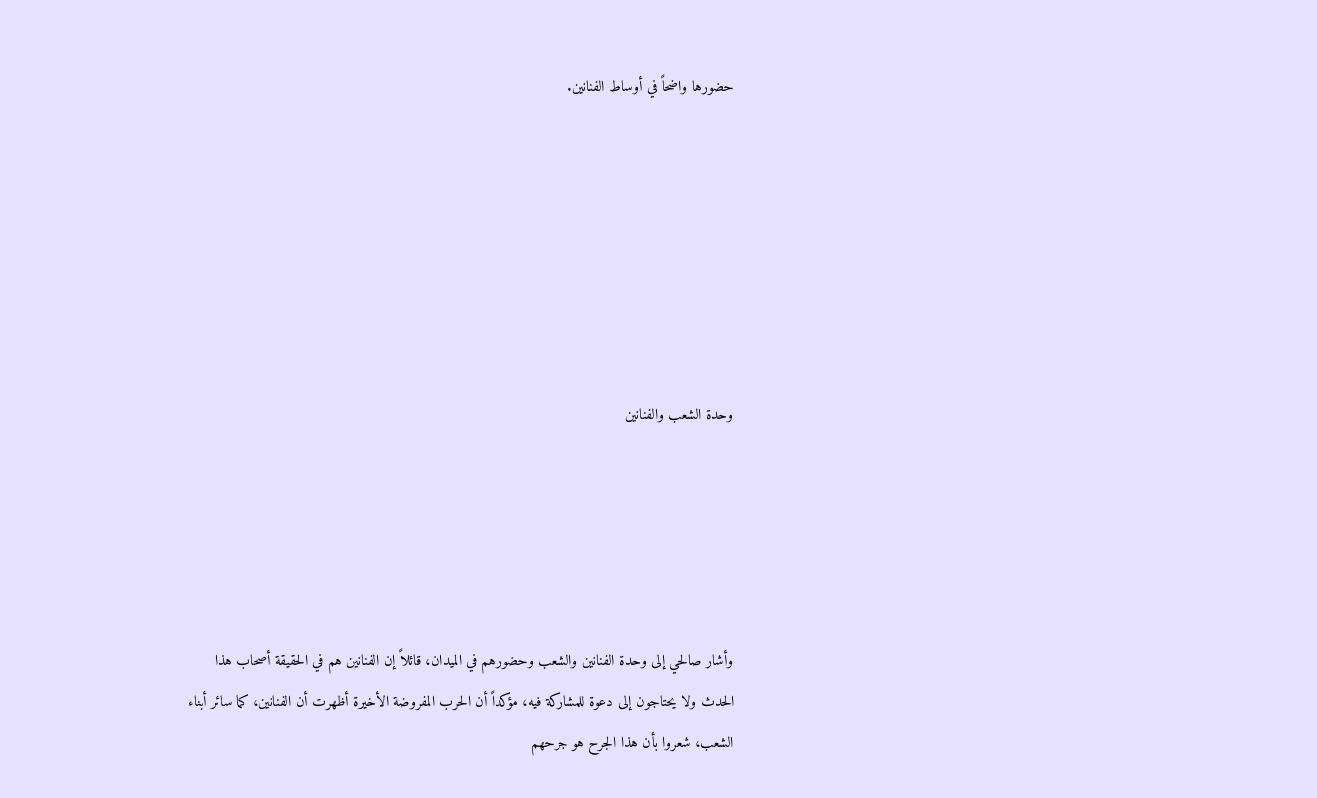حضورها واضحاً في أوساط الفنانين.







وحدة الشعب والفنانين





وأشار صالحي إلى وحدة الفنانين والشعب وحضورهم في الميدان، قائلاً إن الفنانين هم في الحقيقة أصحاب هذا الحدث ولا يحتاجون إلى دعوة للمشاركة فيه، مؤكداً أن الحرب المفروضة الأخيرة أظهرت أن الفنانين، كما سائر أبناء الشعب، شعروا بأن هذا الجرح هو جرحهم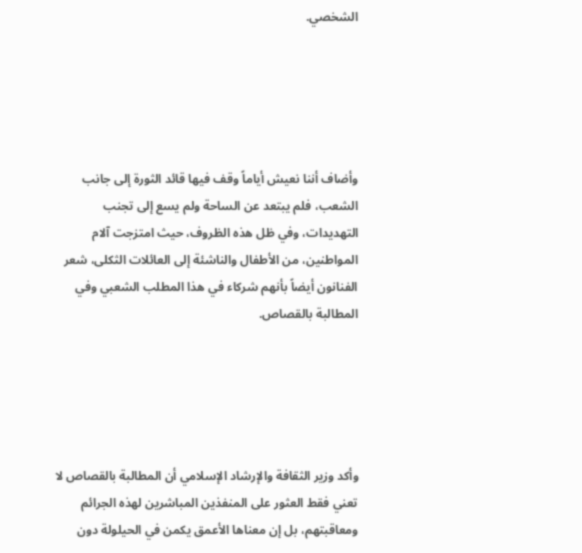الشخصي.





وأضاف أننا نعيش أياماً وقف فيها قائد الثورة إلى جانب الشعب، فلم يبتعد عن الساحة ولم يسع إلى تجنب التهديدات، وفي ظل هذه الظروف، حيث امتزجت آلام المواطنين، من الأطفال والناشئة إلى العائلات الثكلى، شعر الفنانون أيضاً بأنهم شركاء في هذا المطلب الشعبي وفي المطالبة بالقصاص.





وأكد وزير الثقافة والإرشاد الإسلامي أن المطالبة بالقصاص لا تعني فقط العثور على المنفذين المباشرين لهذه الجرائم ومعاقبتهم، بل إن معناها الأعمق يكمن في الحيلولة دون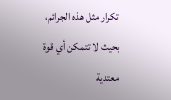تكرار مثل هذه الجرائم، بحيث لا تتمكن أي قوة معتدية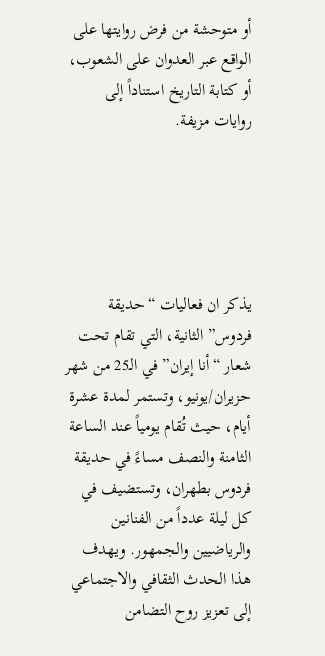أو متوحشة من فرض روايتها على الواقع عبر العدوان على الشعوب، أو كتابة التاريخ استناداً إلى روايات مزيفة.





يذكر ان فعاليات “حدیقة فردوس” الثانية، التي تقام تحت شعار “أنا إيران” في الـ25 من شهر حزيران/يونيو، وتستمر لمدة عشرة أيام، حيث تُقام يومياً عند الساعة الثامنة والنصف مساءً في حدیقة فردوس بطهران، وتستضيف في كل ليلة عدداً من الفنانين والرياضيين والجمهور. ويهدف هذا الحدث الثقافي والاجتماعي إلى تعزيز روح التضامن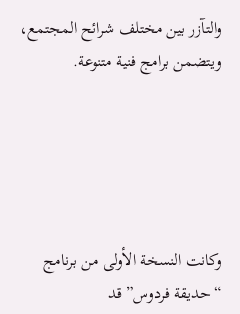والتآزر بين مختلف شرائح المجتمع، ويتضمن برامج فنية متنوعة.





وكانت النسخة الأولى من برنامج “حدیقة فردوس” قد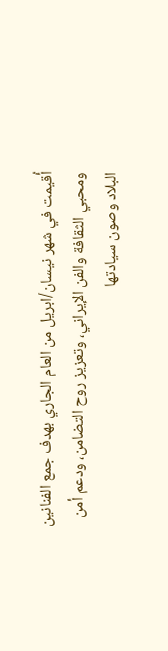أُقيمت في شهر نيسان/ابريل من العام الجاري بهدف جمع الفنانين ومحبي الثقافة والفن الإيراني، وتعزيز روح التضامن، ودعم أمن البلاد وصون سيادتها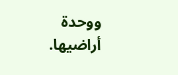ووحدة أراضيها.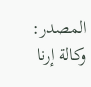المصدر: وكالة إرنا